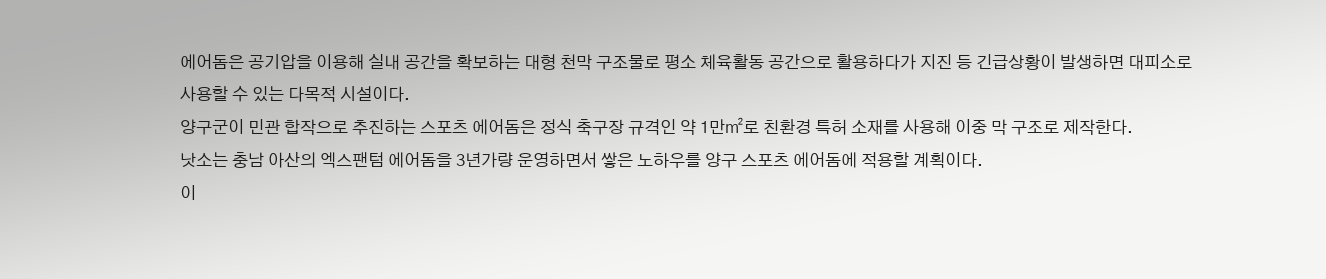에어돔은 공기압을 이용해 실내 공간을 확보하는 대형 천막 구조물로 평소 체육활동 공간으로 활용하다가 지진 등 긴급상황이 발생하면 대피소로 사용할 수 있는 다목적 시설이다.
양구군이 민관 합작으로 추진하는 스포츠 에어돔은 정식 축구장 규격인 약 1만㎡로 친환경 특허 소재를 사용해 이중 막 구조로 제작한다.
낫소는 충남 아산의 엑스팬텀 에어돔을 3년가량 운영하면서 쌓은 노하우를 양구 스포츠 에어돔에 적용할 계획이다.
이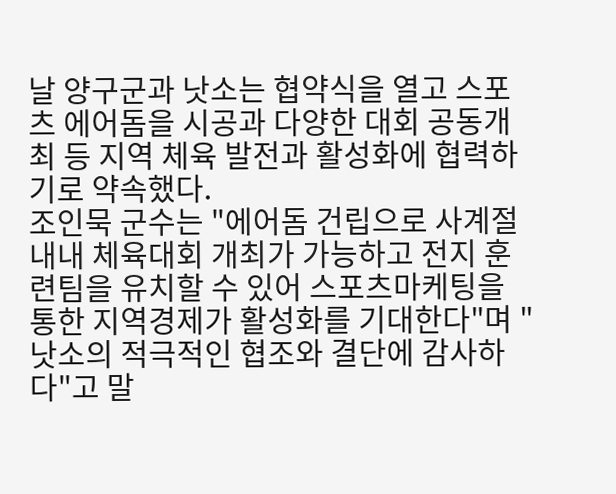날 양구군과 낫소는 협약식을 열고 스포츠 에어돔을 시공과 다양한 대회 공동개최 등 지역 체육 발전과 활성화에 협력하기로 약속했다.
조인묵 군수는 "에어돔 건립으로 사계절 내내 체육대회 개최가 가능하고 전지 훈련팀을 유치할 수 있어 스포츠마케팅을 통한 지역경제가 활성화를 기대한다"며 "낫소의 적극적인 협조와 결단에 감사하다"고 말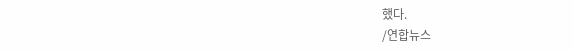했다.
/연합뉴스